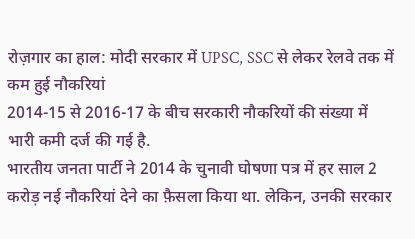रोज़गार का हाल: मोदी सरकार में UPSC, SSC से लेकर रेलवे तक में कम हुई नौकरियां
2014-15 से 2016-17 के बीच सरकारी नौकरियों की संख्या में भारी कमी दर्ज की गई है.
भारतीय जनता पार्टी ने 2014 के चुनावी घोषणा पत्र में हर साल 2 करोड़ नई नौकरियां देने का फ़ैसला किया था. लेकिन, उनकी सरकार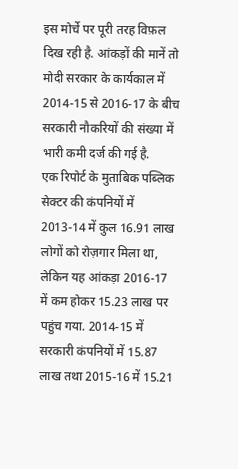इस मोर्चे पर पूरी तरह विफ़ल दिख रही है. आंकड़ों की मानें तो मोदी सरकार के कार्यकाल में 2014-15 से 2016-17 के बीच सरकारी नौकरियों की संख्या में भारी कमी दर्ज की गई है.
एक रिपोर्ट के मुताबिक पब्लिक सेक्टर की कंपनियों में 2013-14 में कुल 16.91 लाख लोगों को रोज़गार मिला था, लेकिन यह आंकड़ा 2016-17 में कम होकर 15.23 लाख पर पहुंच गया. 2014-15 में सरकारी कंपनियों में 15.87 लाख तथा 2015-16 में 15.21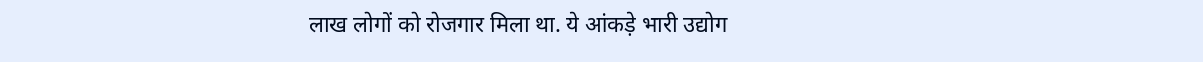लाख लोगों को रोजगार मिला था. ये आंकड़े भारी उद्योग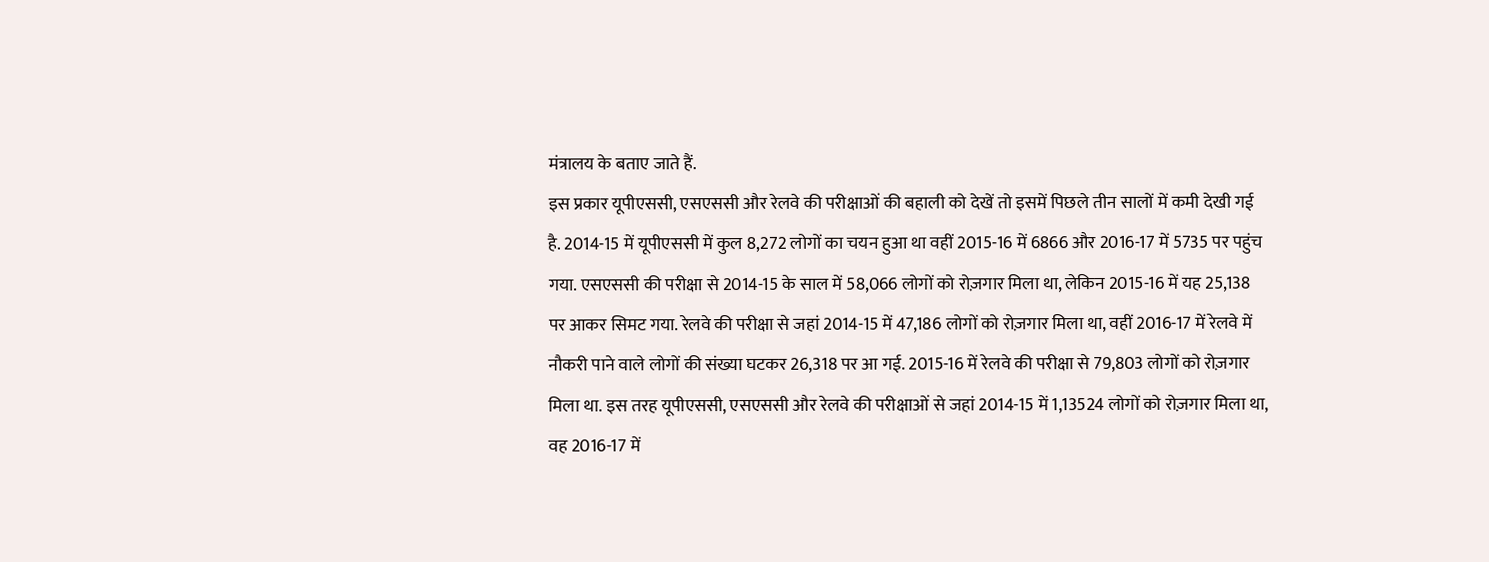मंत्रालय के बताए जाते हैं.
इस प्रकार यूपीएससी, एसएससी और रेलवे की परीक्षाओं की बहाली को देखें तो इसमें पिछले तीन सालों में कमी देखी गई है. 2014-15 में यूपीएससी में कुल 8,272 लोगों का चयन हुआ था वहीं 2015-16 में 6866 और 2016-17 में 5735 पर पहुंच गया. एसएससी की परीक्षा से 2014-15 के साल में 58,066 लोगों को रोज़गार मिला था, लेकिन 2015-16 में यह 25,138 पर आकर सिमट गया. रेलवे की परीक्षा से जहां 2014-15 में 47,186 लोगों को रोज़गार मिला था, वहीं 2016-17 में रेलवे में नौकरी पाने वाले लोगों की संख्या घटकर 26,318 पर आ गई. 2015-16 में रेलवे की परीक्षा से 79,803 लोगों को रोज़गार मिला था. इस तरह यूपीएससी, एसएससी और रेलवे की परीक्षाओं से जहां 2014-15 में 1,13524 लोगों को रोज़गार मिला था, वह 2016-17 में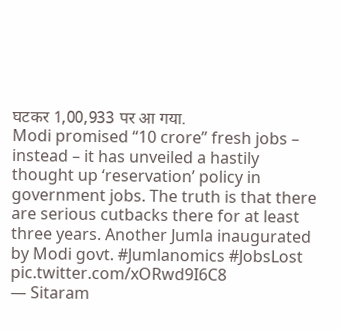घटकर 1,00,933 पर आ गया.
Modi promised “10 crore” fresh jobs – instead – it has unveiled a hastily thought up ‘reservation’ policy in government jobs. The truth is that there are serious cutbacks there for at least three years. Another Jumla inaugurated by Modi govt. #Jumlanomics #JobsLost pic.twitter.com/xORwd9I6C8
— Sitaram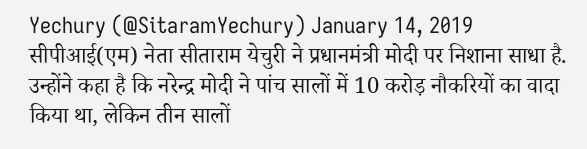Yechury (@SitaramYechury) January 14, 2019
सीपीआई(एम) नेता सीताराम येचुरी ने प्रधानमंत्री मोदी पर निशाना साधा है. उन्होंने कहा है कि नरेन्द्र मोदी ने पांच सालों में 10 करोड़ नौकरियों का वादा किया था, लेकिन तीन सालों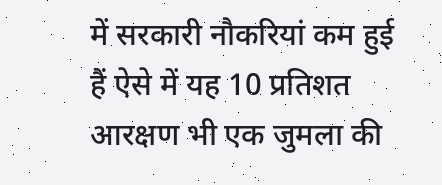में सरकारी नौकरियां कम हुई हैं ऐसे में यह 10 प्रतिशत आरक्षण भी एक जुमला की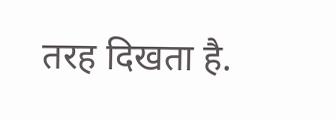तरह दिखता है.